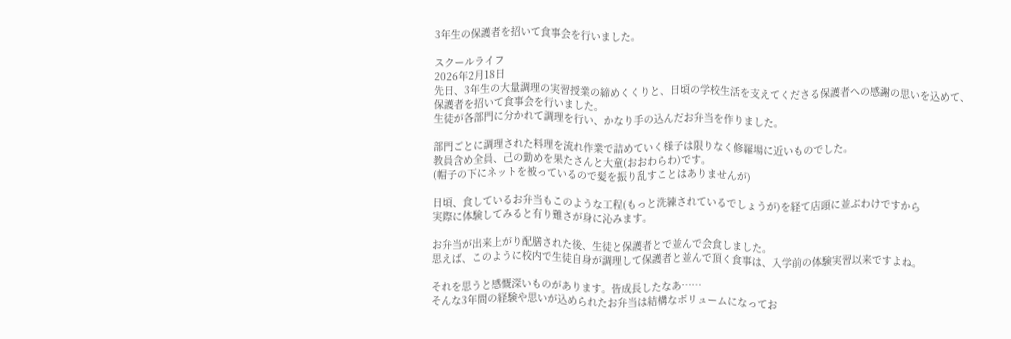3年生の保護者を招いて食事会を行いました。

スクールライフ
2026年2月18日
先日、3年生の大量調理の実習授業の締めくくりと、日頃の学校生活を支えてくださる保護者への感謝の思いを込めて、
保護者を招いて食事会を行いました。
生徒が各部門に分かれて調理を行い、かなり手の込んだお弁当を作りました。

部門ごとに調理された料理を流れ作業で詰めていく様子は限りなく修羅場に近いものでした。
教員含め全員、己の勤めを果たさんと大童(おおわらわ)です。
(帽子の下にネットを被っているので髪を振り乱すことはありませんが)

日頃、食しているお弁当もこのような工程(もっと洗練されているでしょうが)を経て店頭に並ぶわけですから
実際に体験してみると有り難さが身に沁みます。

お弁当が出来上がり配膳された後、生徒と保護者とで並んで会食しました。
思えば、このように校内で生徒自身が調理して保護者と並んで頂く食事は、入学前の体験実習以来ですよね。

それを思うと感慨深いものがあります。皆成長したなあ……
そんな3年間の経験や思いが込められたお弁当は結構なボリュームになってお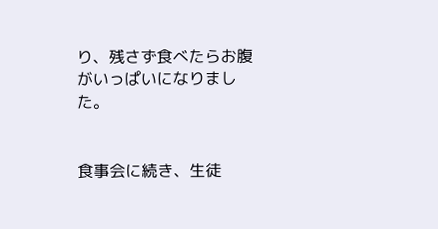り、残さず食べたらお腹がいっぱいになりました。


食事会に続き、生徒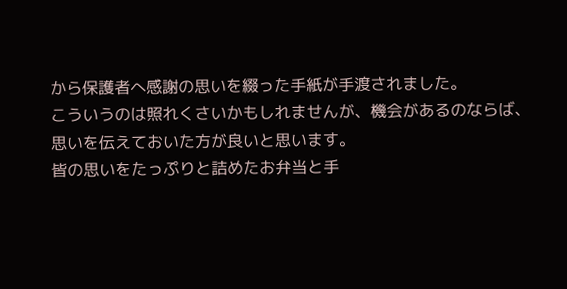から保護者へ感謝の思いを綴った手紙が手渡されました。
こういうのは照れくさいかもしれませんが、機会があるのならば、思いを伝えておいた方が良いと思います。
皆の思いをたっぷりと詰めたお弁当と手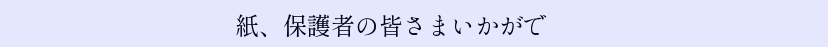紙、保護者の皆さまいかがで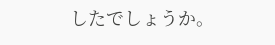したでしょうか。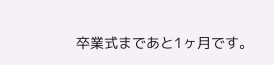卒業式まであと1ヶ月です。